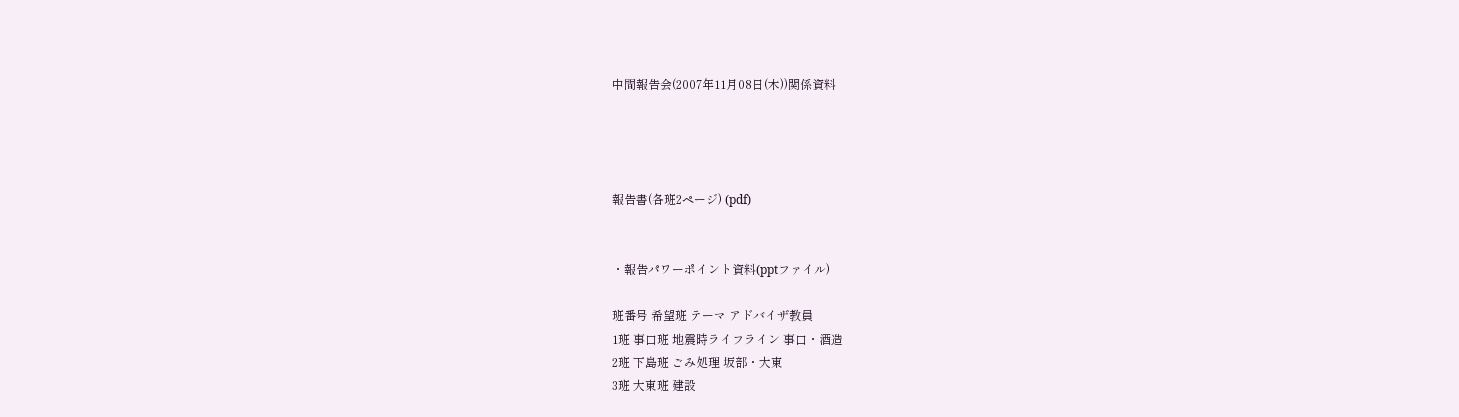中間報告会(2007年11月08日(木))関係資料




報告書(各班2ページ) (pdf)


・報告パワーポイント資料(pptファイル)

班番号 希望班 テーマ アドバイザ教員
1班 事口班 地震時ライフライン 事口・酒造
2班 下島班 ごみ処理 坂部・大東
3班 大東班 建設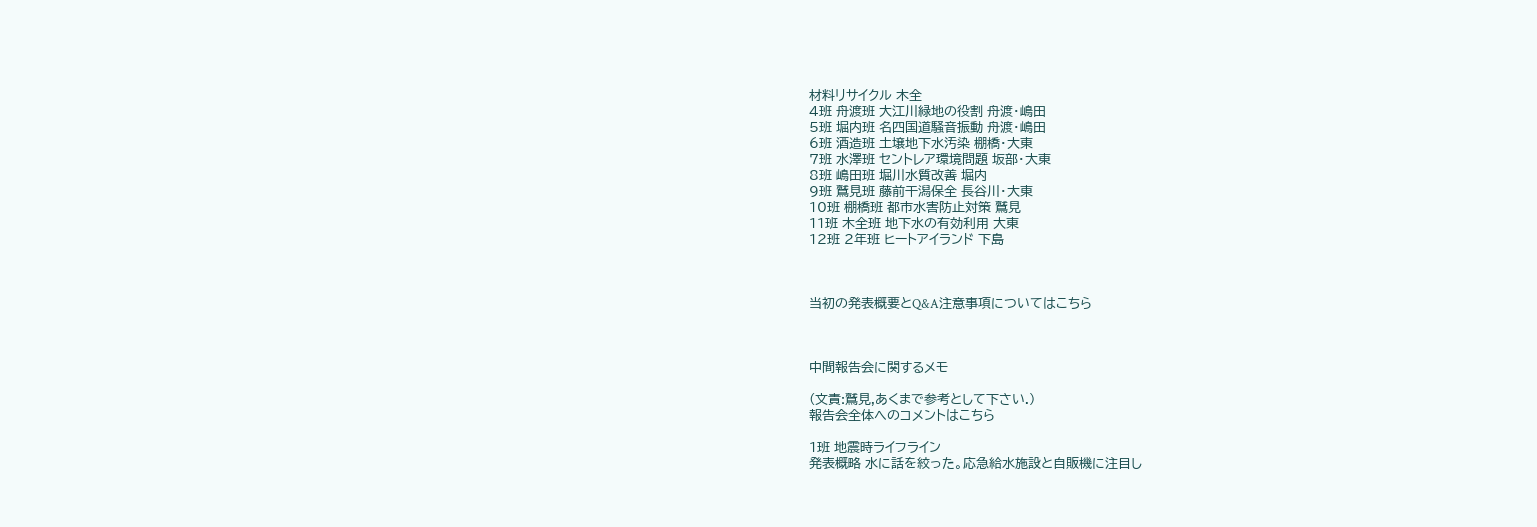材料リサイクル 木全
4班 舟渡班 大江川緑地の役割 舟渡・嶋田
5班 堀内班 名四国道騒音振動 舟渡・嶋田
6班 酒造班 土壌地下水汚染 棚橋・大東
7班 水澤班 セントレア環境問題 坂部・大東
8班 嶋田班 堀川水質改善 堀内
9班 鷲見班 藤前干潟保全 長谷川・大東
10班 棚橋班 都市水害防止対策 鷲見
11班 木全班 地下水の有効利用 大東
12班 2年班 ヒートアイランド 下島



当初の発表概要とQ&A注意事項についてはこちら



中間報告会に関するメモ

(文責:鷲見,あくまで参考として下さい.)
報告会全体へのコメントはこちら

1班 地震時ライフライン
発表概略 水に話を絞った。応急給水施設と自販機に注目し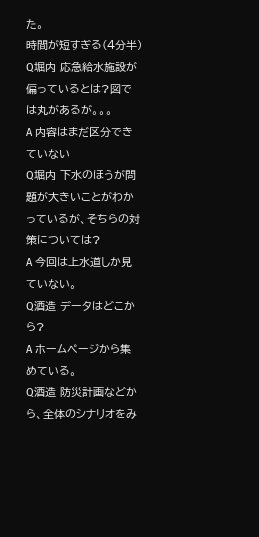た。
時間が短すぎる(4分半)
Q堀内 応急給水施設が偏っているとは?図では丸があるが。。。
A 内容はまだ区分できていない
Q堀内 下水のほうが問題が大きいことがわかっているが、そちらの対策については?
A 今回は上水道しか見ていない。
Q酒造 データはどこから?
A ホームページから集めている。
Q酒造 防災計画などから、全体のシナリオをみ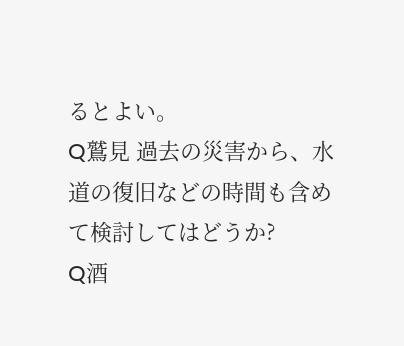るとよい。
Q鷲見 過去の災害から、水道の復旧などの時間も含めて検討してはどうか?
Q酒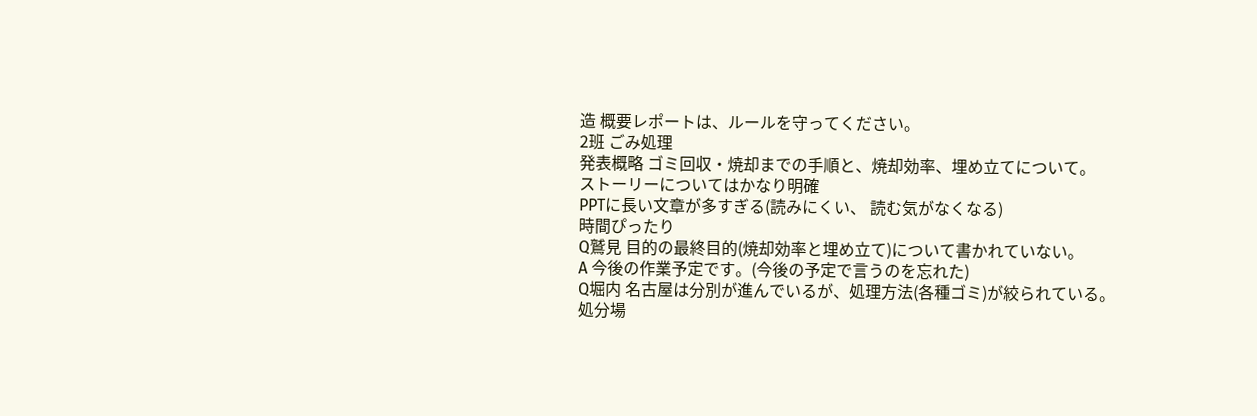造 概要レポートは、ルールを守ってください。
2班 ごみ処理
発表概略 ゴミ回収・焼却までの手順と、焼却効率、埋め立てについて。
ストーリーについてはかなり明確
PPTに長い文章が多すぎる(読みにくい、 読む気がなくなる)
時間ぴったり
Q鷲見 目的の最終目的(焼却効率と埋め立て)について書かれていない。
A 今後の作業予定です。(今後の予定で言うのを忘れた)
Q堀内 名古屋は分別が進んでいるが、処理方法(各種ゴミ)が絞られている。
処分場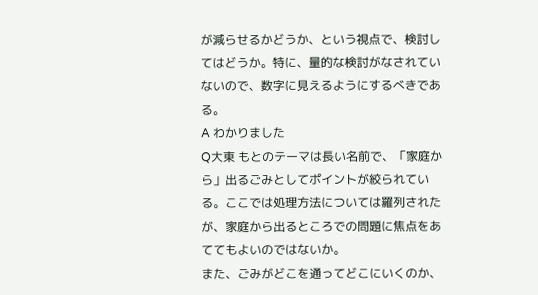が減らせるかどうか、という視点で、検討してはどうか。特に、量的な検討がなされていないので、数字に見えるようにするべきである。
A わかりました
Q大東 もとのテーマは長い名前で、「家庭から」出るごみとしてポイントが絞られている。ここでは処理方法については羅列されたが、家庭から出るところでの問題に焦点をあててもよいのではないか。
また、ごみがどこを通ってどこにいくのか、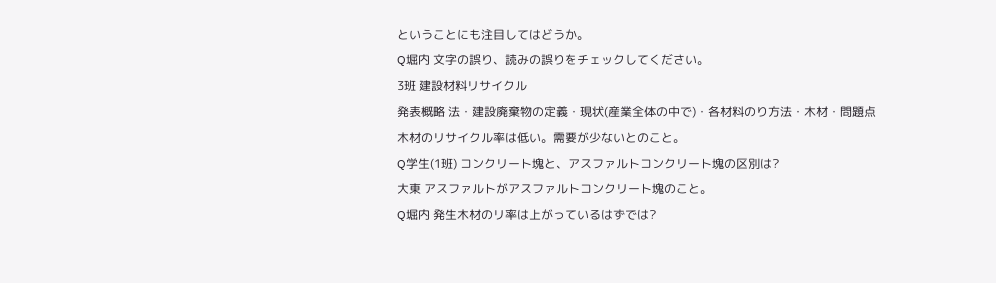ということにも注目してはどうか。
Q堀内 文字の誤り、読みの誤りをチェックしてください。
3班 建設材料リサイクル
発表概略 法・建設廃棄物の定義・現状(産業全体の中で)・各材料のり方法・木材・問題点
木材のリサイクル率は低い。需要が少ないとのこと。
Q学生(1班) コンクリート塊と、アスファルトコンクリート塊の区別は?
大東 アスファルトがアスファルトコンクリート塊のこと。
Q堀内 発生木材のリ率は上がっているはずでは?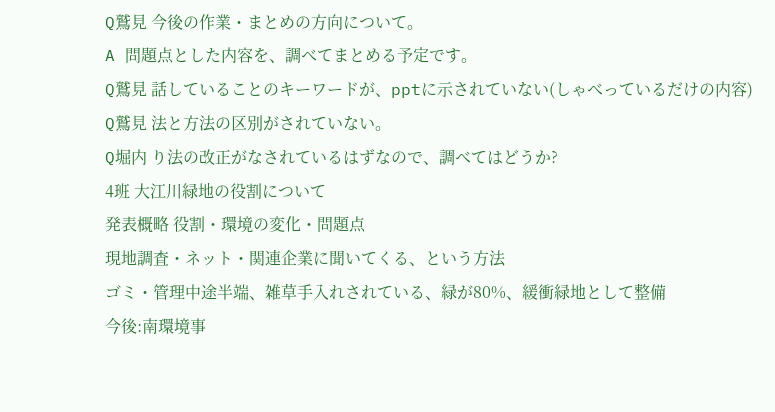Q鷲見 今後の作業・まとめの方向について。
A 問題点とした内容を、調べてまとめる予定です。
Q鷲見 話していることのキーワードが、pptに示されていない(しゃべっているだけの内容)
Q鷲見 法と方法の区別がされていない。
Q堀内 り法の改正がなされているはずなので、調べてはどうか?
4班 大江川緑地の役割について
発表概略 役割・環境の変化・問題点
現地調査・ネット・関連企業に聞いてくる、という方法
ゴミ・管理中途半端、雑草手入れされている、緑が80%、緩衝緑地として整備
今後:南環境事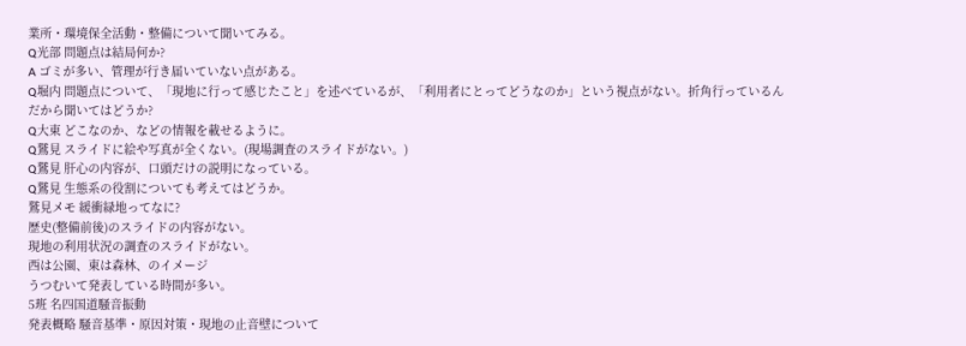業所・環境保全活動・整備について聞いてみる。
Q光部 問題点は結局何か?
A ゴミが多い、管理が行き届いていない点がある。
Q堀内 問題点について、「現地に行って感じたこと」を述べているが、「利用者にとってどうなのか」という視点がない。折角行っているんだから聞いてはどうか?
Q大東 どこなのか、などの情報を載せるように。
Q鷲見 スライドに絵や写真が全くない。(現場調査のスライドがない。)
Q鷲見 肝心の内容が、口頭だけの説明になっている。
Q鷲見 生態系の役割についても考えてはどうか。
鷲見メモ 緩衝緑地ってなに?
歴史(整備前後)のスライドの内容がない。
現地の利用状況の調査のスライドがない。
西は公園、東は森林、のイメージ
うつむいて発表している時間が多い。
5班 名四国道騒音振動
発表概略 騒音基準・原因対策・現地の止音壁について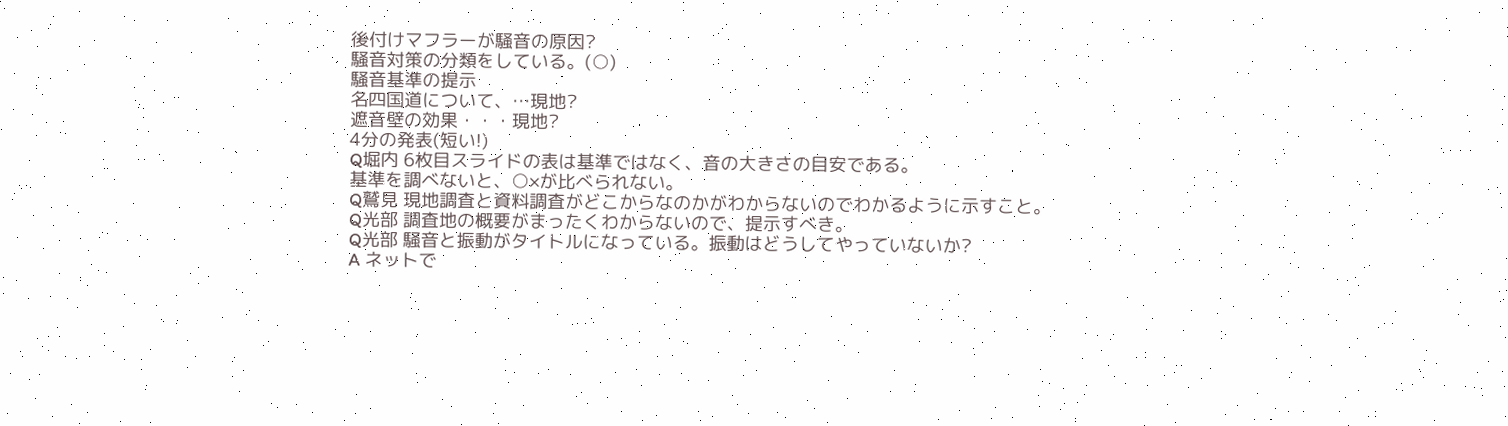後付けマフラーが騒音の原因?
騒音対策の分類をしている。(○)
騒音基準の提示
名四国道について、…現地?
遮音壁の効果・・・現地?
4分の発表(短い!)
Q堀内 6枚目スライドの表は基準ではなく、音の大きさの目安である。
基準を調べないと、○×が比べられない。
Q鷲見 現地調査と資料調査がどこからなのかがわからないのでわかるように示すこと。
Q光部 調査地の概要がまったくわからないので、提示すべき。
Q光部 騒音と振動がタイトルになっている。振動はどうしてやっていないか?
A ネットで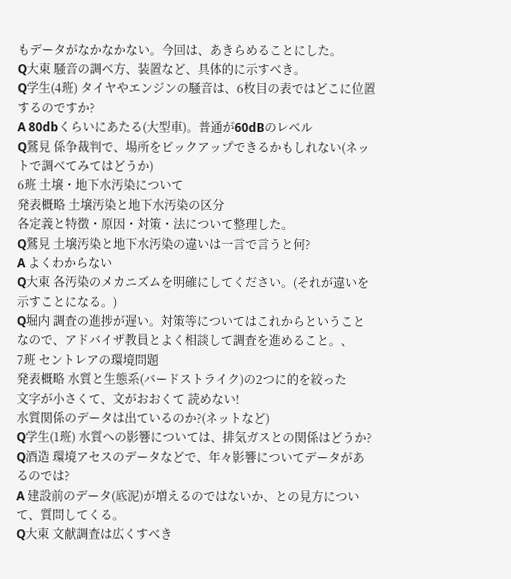もデータがなかなかない。今回は、あきらめることにした。
Q大東 騒音の調べ方、装置など、具体的に示すべき。
Q学生(4班) タイヤやエンジンの騒音は、6枚目の表ではどこに位置するのですか?
A 80dbくらいにあたる(大型車)。普通が60dBのレベル
Q鷲見 係争裁判で、場所をピックアップできるかもしれない(ネットで調べてみてはどうか)
6班 土壌・地下水汚染について
発表概略 土壌汚染と地下水汚染の区分
各定義と特徴・原因・対策・法について整理した。
Q鷲見 土壌汚染と地下水汚染の違いは一言で言うと何?
A よくわからない
Q大東 各汚染のメカニズムを明確にしてください。(それが違いを示すことになる。)
Q堀内 調査の進捗が遅い。対策等についてはこれからということなので、アドバイザ教員とよく相談して調査を進めること。、
7班 セントレアの環境問題
発表概略 水質と生態系(バードストライク)の2つに的を絞った
文字が小さくて、文がおおくて 読めない!
水質関係のデータは出ているのか?(ネットなど)
Q学生(1班) 水質への影響については、排気ガスとの関係はどうか?
Q酒造 環境アセスのデータなどで、年々影響についてデータがあるのでは?
A 建設前のデータ(底泥)が増えるのではないか、との見方について、質問してくる。
Q大東 文献調査は広くすべき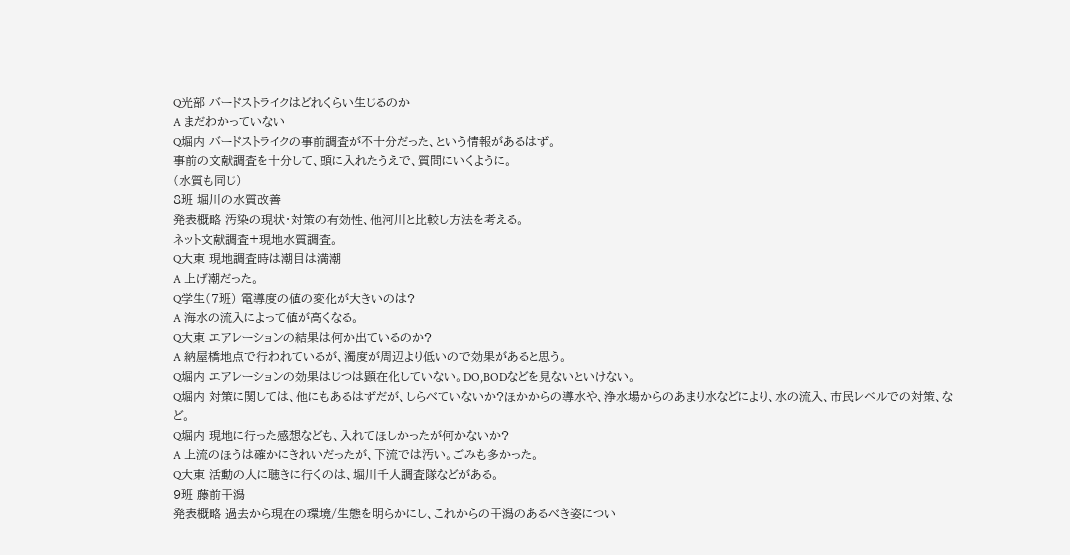Q光部 バードストライクはどれくらい生じるのか
A まだわかっていない
Q堀内 バードストライクの事前調査が不十分だった、という情報があるはず。
事前の文献調査を十分して、頭に入れたうえで、質問にいくように。
(水質も同じ)
8班 堀川の水質改善
発表概略 汚染の現状・対策の有効性、他河川と比較し方法を考える。
ネット文献調査+現地水質調査。
Q大東 現地調査時は潮目は満潮
A 上げ潮だった。
Q学生(7班) 電導度の値の変化が大きいのは?
A 海水の流入によって値が高くなる。
Q大東 エアレーションの結果は何か出ているのか?
A 納屋橋地点で行われているが、濁度が周辺より低いので効果があると思う。
Q堀内 エアレーションの効果はじつは顕在化していない。DO,BODなどを見ないといけない。
Q堀内 対策に関しては、他にもあるはずだが、しらべていないか?ほかからの導水や、浄水場からのあまり水などにより、水の流入、市民レベルでの対策、など。
Q堀内 現地に行った感想なども、入れてほしかったが何かないか?
A 上流のほうは確かにきれいだったが、下流では汚い。ごみも多かった。
Q大東 活動の人に聴きに行くのは、堀川千人調査隊などがある。
9班 藤前干潟
発表概略 過去から現在の環境/生態を明らかにし、これからの干潟のあるべき姿につい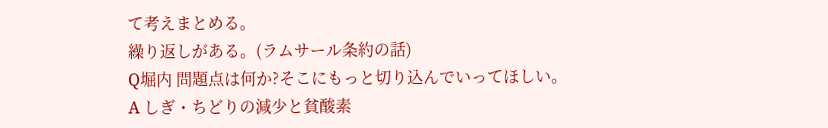て考えまとめる。
繰り返しがある。(ラムサール条約の話)
Q堀内 問題点は何か?そこにもっと切り込んでいってほしい。
A しぎ・ちどりの減少と貧酸素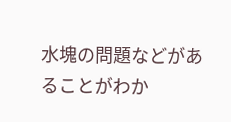水塊の問題などがあることがわか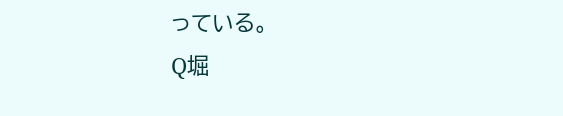っている。
Q堀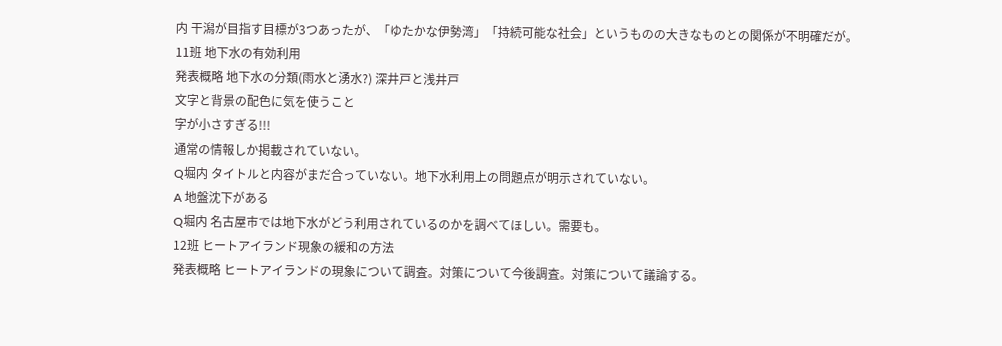内 干潟が目指す目標が3つあったが、「ゆたかな伊勢湾」「持続可能な社会」というものの大きなものとの関係が不明確だが。
11班 地下水の有効利用
発表概略 地下水の分類(雨水と湧水?) 深井戸と浅井戸
文字と背景の配色に気を使うこと
字が小さすぎる!!!
通常の情報しか掲載されていない。
Q堀内 タイトルと内容がまだ合っていない。地下水利用上の問題点が明示されていない。
A 地盤沈下がある
Q堀内 名古屋市では地下水がどう利用されているのかを調べてほしい。需要も。
12班 ヒートアイランド現象の緩和の方法
発表概略 ヒートアイランドの現象について調査。対策について今後調査。対策について議論する。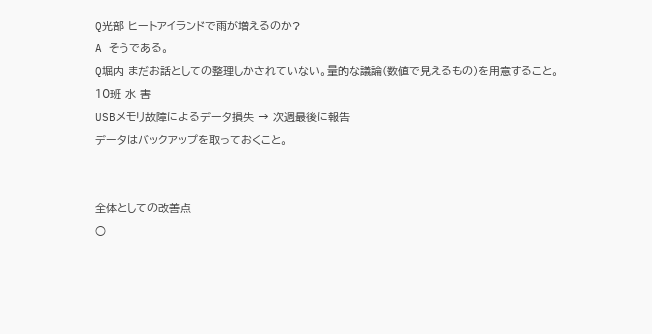Q光部 ヒートアイランドで雨が増えるのか?
A そうである。
Q堀内 まだお話としての整理しかされていない。量的な議論(数値で見えるもの)を用意すること。
10班 水 害
USBメモリ故障によるデータ損失 → 次週最後に報告
データはバックアップを取っておくこと。


全体としての改善点
○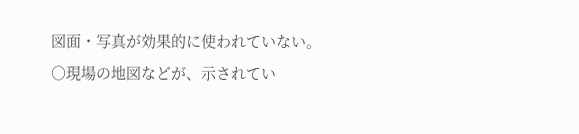図面・写真が効果的に使われていない。
○現場の地図などが、示されてい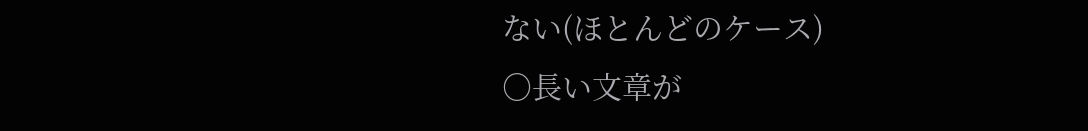ない(ほとんどのケース)
○長い文章が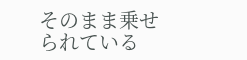そのまま乗せられている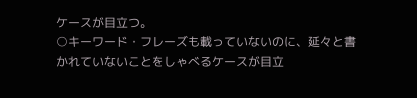ケースが目立つ。
○キーワード・フレーズも載っていないのに、延々と書かれていないことをしゃべるケースが目立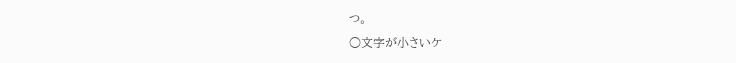つ。
○文字が小さいケ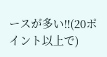ースが多い!!(20ポイント以上で)